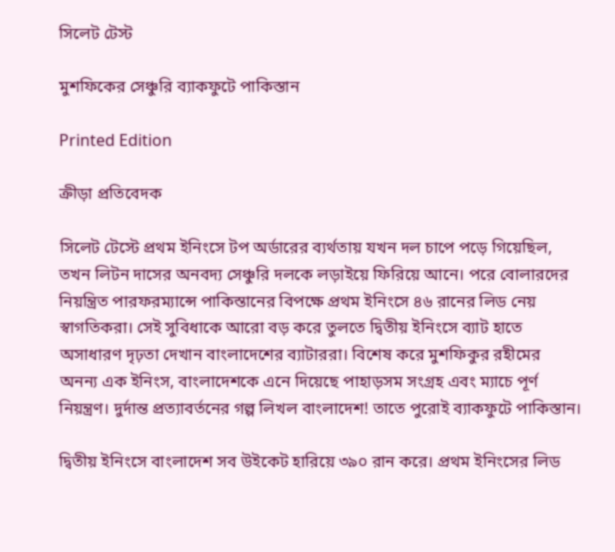সিলেট টেস্ট

মুশফিকের সেঞ্চুরি ব্যাকফুটে পাকিস্তান

Printed Edition

ক্রীড়া প্রতিবেদক

সিলেট টেস্টে প্রথম ইনিংসে টপ অর্ডারের ব্যর্থতায় যখন দল চাপে পড়ে গিয়েছিল, তখন লিটন দাসের অনবদ্য সেঞ্চুরি দলকে লড়াইয়ে ফিরিয়ে আনে। পরে বোলারদের নিয়ন্ত্রিত পারফরম্যান্সে পাকিস্তানের বিপক্ষে প্রথম ইনিংসে ৪৬ রানের লিড নেয় স্বাগতিকরা। সেই সুবিধাকে আরো বড় করে তুলতে দ্বিতীয় ইনিংসে ব্যাট হাতে অসাধারণ দৃঢ়তা দেখান বাংলাদেশের ব্যাটাররা। বিশেষ করে মুশফিকুর রহীমের অনন্য এক ইনিংস, বাংলাদেশকে এনে দিয়েছে পাহাড়সম সংগ্রহ এবং ম্যাচে পূর্ণ নিয়ন্ত্রণ। দুর্দান্ত প্রত্যাবর্তনের গল্প লিখল বাংলাদেশ! তাতে পুরোই ব্যাকফুটে পাকিস্তান।

দ্বিতীয় ইনিংসে বাংলাদেশ সব উইকেট হারিয়ে ৩৯০ রান করে। প্রথম ইনিংসের লিড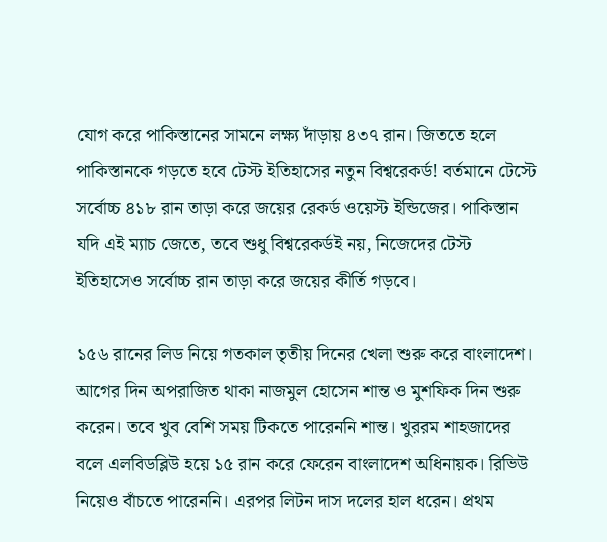যোগ করে পাকিস্তানের সামনে লক্ষ্য দাঁড়ায় ৪৩৭ রান। জিততে হলে পাকিস্তানকে গড়তে হবে টেস্ট ইতিহাসের নতুন বিশ্বরেকর্ড! বর্তমানে টেস্টে সর্বোচ্চ ৪১৮ রান তাড়া করে জয়ের রেকর্ড ওয়েস্ট ইন্ডিজের। পাকিস্তান যদি এই ম্যাচ জেতে, তবে শুধু বিশ্বরেকর্ডই নয়, নিজেদের টেস্ট ইতিহাসেও সর্বোচ্চ রান তাড়া করে জয়ের কীর্তি গড়বে।

১৫৬ রানের লিড নিয়ে গতকাল তৃতীয় দিনের খেলা শুরু করে বাংলাদেশ। আগের দিন অপরাজিত থাকা নাজমুল হোসেন শান্ত ও মুশফিক দিন শুরু করেন। তবে খুব বেশি সময় টিকতে পারেননি শান্ত। খুররম শাহজাদের বলে এলবিডব্লিউ হয়ে ১৫ রান করে ফেরেন বাংলাদেশ অধিনায়ক। রিভিউ নিয়েও বাঁচতে পারেননি। এরপর লিটন দাস দলের হাল ধরেন। প্রথম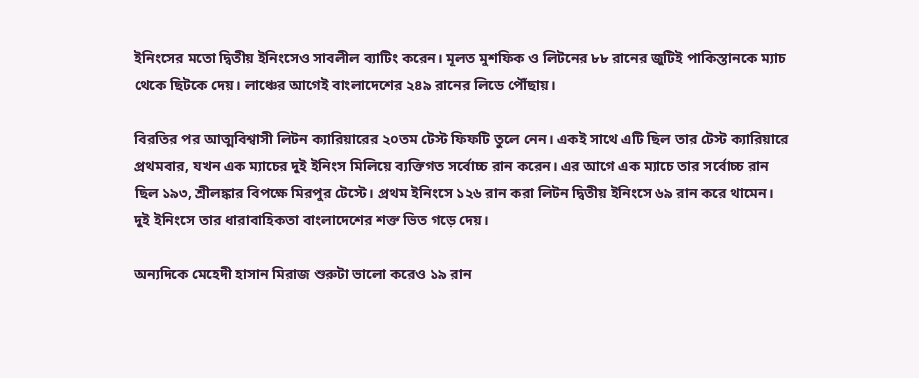ইনিংসের মতো দ্বিতীয় ইনিংসেও সাবলীল ব্যাটিং করেন। মূলত মুশফিক ও লিটনের ৮৮ রানের জুটিই পাকিস্তানকে ম্যাচ থেকে ছিটকে দেয়। লাঞ্চের আগেই বাংলাদেশের ২৪৯ রানের লিডে পৌঁছায়।

বিরতির পর আত্মবিশ্বাসী লিটন ক্যারিয়ারের ২০তম টেস্ট ফিফটি তুলে নেন। একই সাথে এটি ছিল তার টেস্ট ক্যারিয়ারে প্রথমবার, যখন এক ম্যাচের দুই ইনিংস মিলিয়ে ব্যক্তিগত সর্বোচ্চ রান করেন। এর আগে এক ম্যাচে তার সর্বোচ্চ রান ছিল ১৯৩, শ্রীলঙ্কার বিপক্ষে মিরপুর টেস্টে। প্রথম ইনিংসে ১২৬ রান করা লিটন দ্বিতীয় ইনিংসে ৬৯ রান করে থামেন। দুই ইনিংসে তার ধারাবাহিকতা বাংলাদেশের শক্ত ভিত গড়ে দেয়।

অন্যদিকে মেহেদী হাসান মিরাজ শুরুটা ভালো করেও ১৯ রান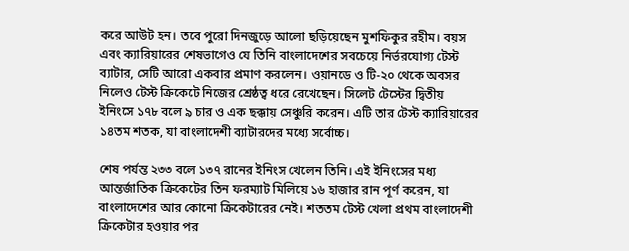করে আউট হন। তবে পুরো দিনজুড়ে আলো ছড়িয়েছেন মুশফিকুর রহীম। বয়স এবং ক্যারিয়ারের শেষভাগেও যে তিনি বাংলাদেশের সবচেয়ে নির্ভরযোগ্য টেস্ট ব্যাটার, সেটি আরো একবার প্রমাণ করলেন। ওয়ানডে ও টি-২০ থেকে অবসর নিলেও টেস্ট ক্রিকেটে নিজের শ্রেষ্ঠত্ব ধরে রেখেছেন। সিলেট টেস্টের দ্বিতীয় ইনিংসে ১৭৮ বলে ৯ চার ও এক ছক্কায় সেঞ্চুরি করেন। এটি তার টেস্ট ক্যারিয়ারের ১৪তম শতক, যা বাংলাদেশী ব্যাটারদের মধ্যে সর্বোচ্চ।

শেষ পর্যন্ত ২৩৩ বলে ১৩৭ রানের ইনিংস খেলেন তিনি। এই ইনিংসের মধ্য আন্তর্জাতিক ক্রিকেটের তিন ফরম্যাট মিলিয়ে ১৬ হাজার রান পূর্ণ করেন, যা বাংলাদেশের আর কোনো ক্রিকেটারের নেই। শততম টেস্ট খেলা প্রথম বাংলাদেশী ক্রিকেটার হওয়ার পর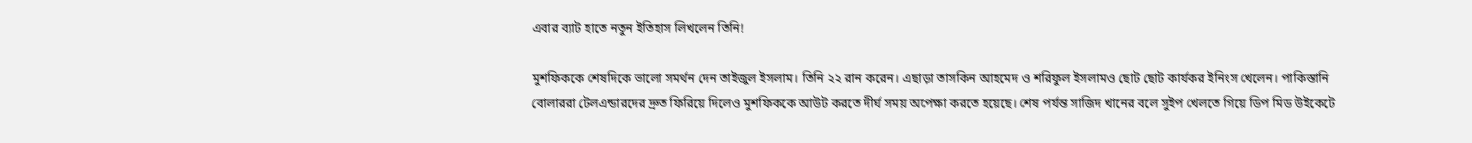এবার ব্যাট হাতে নতুন ইতিহাস লিখলেন তিনি!

মুশফিককে শেষদিকে ভালো সমর্থন দেন তাইজুল ইসলাম। তিনি ২২ রান করেন। এছাড়া তাসকিন আহমেদ ও শরিফুল ইসলামও ছোট ছোট কার্যকর ইনিংস খেলেন। পাকিস্তানি বোলাররা টেলএন্ডারদের দ্রুত ফিরিয়ে দিলেও মুশফিককে আউট করতে দীর্ঘ সময় অপেক্ষা করতে হয়েছে। শেষ পর্যন্ত সাজিদ খানের বলে সুইপ খেলতে গিয়ে ডিপ মিড উইকেটে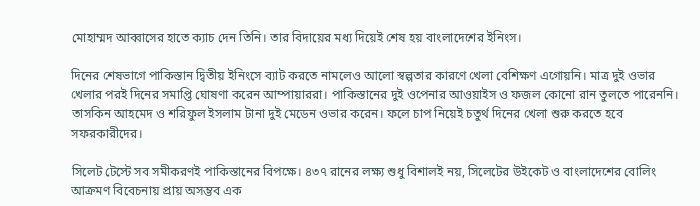মোহাম্মদ আব্বাসের হাতে ক্যাচ দেন তিনি। তার বিদায়ের মধ্য দিয়েই শেষ হয় বাংলাদেশের ইনিংস।

দিনের শেষভাগে পাকিস্তান দ্বিতীয় ইনিংসে ব্যাট করতে নামলেও আলো স্বল্পতার কারণে খেলা বেশিক্ষণ এগোয়নি। মাত্র দুই ওভার খেলার পরই দিনের সমাপ্তি ঘোষণা করেন আম্পায়াররা। পাকিস্তানের দুই ওপেনার আওয়াইস ও ফজল কোনো রান তুলতে পারেননি। তাসকিন আহমেদ ও শরিফুল ইসলাম টানা দুই মেডেন ওভার করেন। ফলে চাপ নিয়েই চতুর্থ দিনের খেলা শুরু করতে হবে সফরকারীদের।

সিলেট টেস্টে সব সমীকরণই পাকিস্তানের বিপক্ষে। ৪৩৭ রানের লক্ষ্য শুধু বিশালই নয়, সিলেটের উইকেট ও বাংলাদেশের বোলিং আক্রমণ বিবেচনায় প্রায় অসম্ভব এক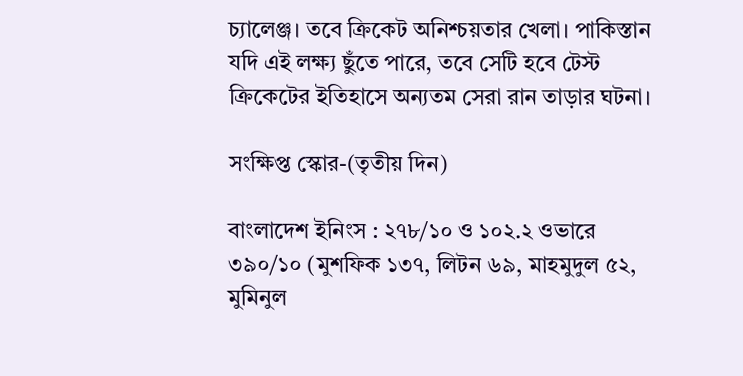চ্যালেঞ্জ। তবে ক্রিকেট অনিশ্চয়তার খেলা। পাকিস্তান যদি এই লক্ষ্য ছুঁতে পারে, তবে সেটি হবে টেস্ট ক্রিকেটের ইতিহাসে অন্যতম সেরা রান তাড়ার ঘটনা।

সংক্ষিপ্ত স্কোর-(তৃতীয় দিন)

বাংলাদেশ ইনিংস : ২৭৮/১০ ও ১০২.২ ওভারে ৩৯০/১০ (মুশফিক ১৩৭, লিটন ৬৯, মাহমুদুল ৫২, মুমিনুল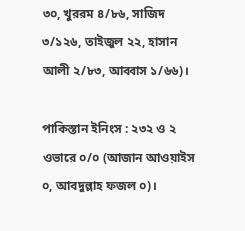৩০, খুররম ৪/৮৬, সাজিদ ৩/১২৬, তাইজুল ২২, হাসান আলী ২/৮৩, আব্বাস ১/৬৬)।

পাকিস্তান ইনিংস : ২৩২ ও ২ ওভারে ০/০ (আজান আওয়াইস ০, আবদুল্লাহ ফজল ০)।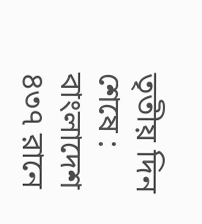তৃতীয় দিন শেষে : বাংলাদেশ ৪৩৭ রানে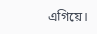এগিয়ে।